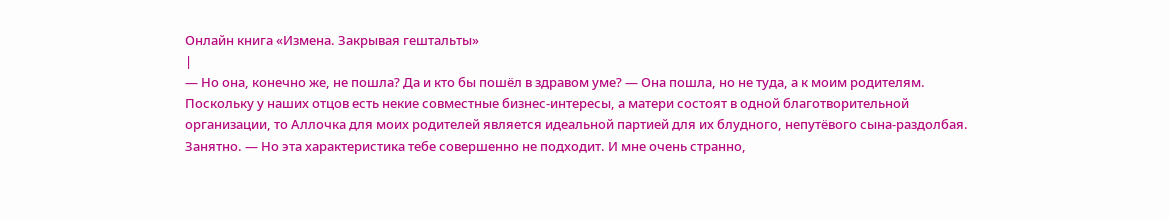Онлайн книга «Измена. Закрывая гештальты»
|
— Но она, конечно же, не пошла? Да и кто бы пошёл в здравом уме? — Она пошла, но не туда, а к моим родителям. Поскольку у наших отцов есть некие совместные бизнес-интересы, а матери состоят в одной благотворительной организации, то Аллочка для моих родителей является идеальной партией для их блудного, непутёвого сына-раздолбая. Занятно. — Но эта характеристика тебе совершенно не подходит. И мне очень странно,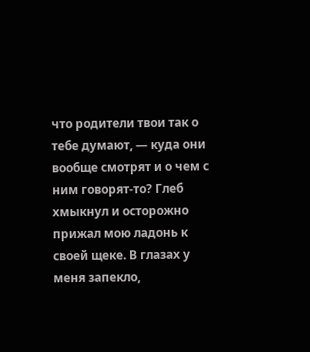что родители твои так о тебе думают, — куда они вообще смотрят и о чем с ним говорят-то? Глеб хмыкнул и осторожно прижал мою ладонь к своей щеке. В глазах у меня запекло,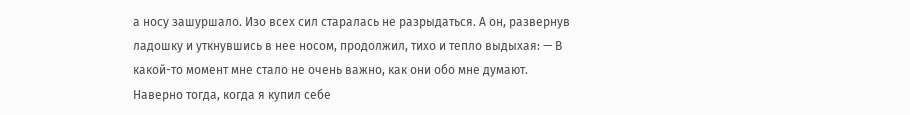а носу зашуршало. Изо всех сил старалась не разрыдаться. А он, развернув ладошку и уткнувшись в нее носом, продолжил, тихо и тепло выдыхая: — В какой-то момент мне стало не очень важно, как они обо мне думают. Наверно тогда, когда я купил себе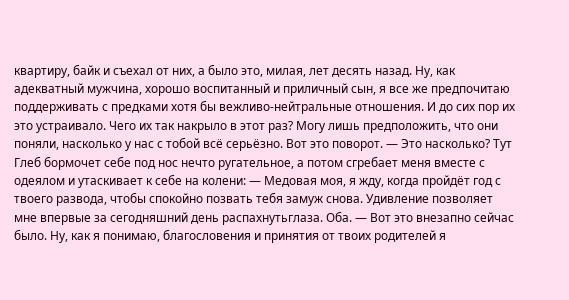квартиру, байк и съехал от них, а было это, милая, лет десять назад. Ну, как адекватный мужчина, хорошо воспитанный и приличный сын, я все же предпочитаю поддерживать с предками хотя бы вежливо-нейтральные отношения. И до сих пор их это устраивало. Чего их так накрыло в этот раз? Могу лишь предположить, что они поняли, насколько у нас с тобой всё серьёзно. Вот это поворот. — Это насколько? Тут Глеб бормочет себе под нос нечто ругательное, а потом сгребает меня вместе с одеялом и утаскивает к себе на колени: — Медовая моя, я жду, когда пройдёт год с твоего развода, чтобы спокойно позвать тебя замуж снова. Удивление позволяет мне впервые за сегодняшний день распахнутьглаза. Оба. — Вот это внезапно сейчас было. Ну, как я понимаю, благословения и принятия от твоих родителей я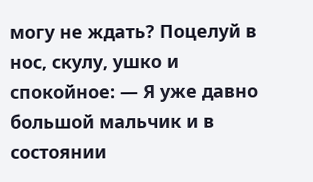могу не ждать? Поцелуй в нос, скулу, ушко и спокойное: — Я уже давно большой мальчик и в состоянии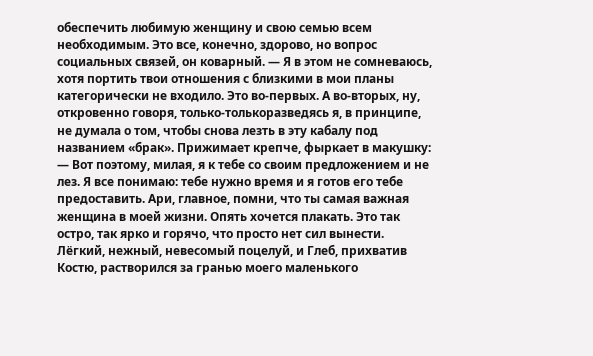обеспечить любимую женщину и свою семью всем необходимым. Это все, конечно, здорово, но вопрос социальных связей, он коварный. — Я в этом не сомневаюсь, хотя портить твои отношения с близкими в мои планы категорически не входило. Это во-первых. А во-вторых, ну, откровенно говоря, только-толькоразведясь я, в принципе, не думала о том, чтобы снова лезть в эту кабалу под названием «брак». Прижимает крепче, фыркает в макушку: — Вот поэтому, милая, я к тебе со своим предложением и не лез. Я все понимаю: тебе нужно время и я готов его тебе предоставить. Ари, главное, помни, что ты самая важная женщина в моей жизни. Опять хочется плакать. Это так остро, так ярко и горячо, что просто нет сил вынести. Лёгкий, нежный, невесомый поцелуй, и Глеб, прихватив Костю, растворился за гранью моего маленького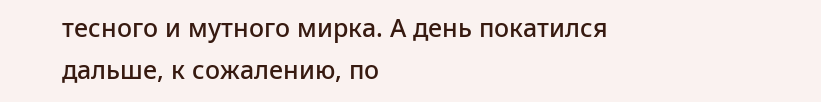тесного и мутного мирка. А день покатился дальше, к сожалению, по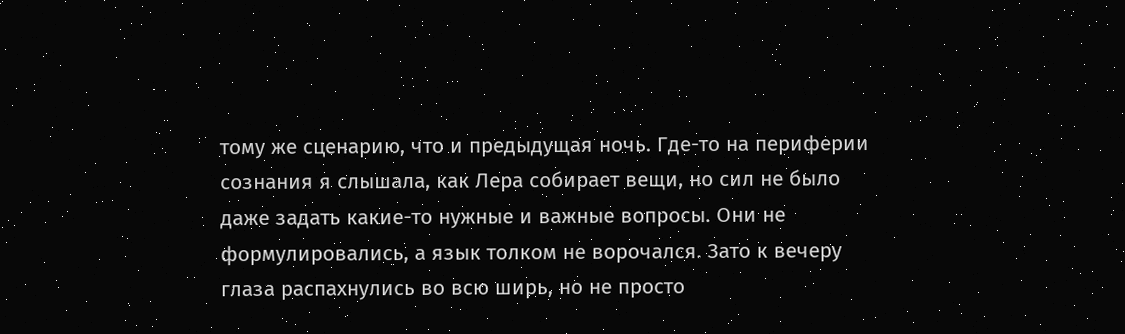тому же сценарию, что и предыдущая ночь. Где-то на периферии сознания я слышала, как Лера собирает вещи, но сил не было даже задать какие-то нужные и важные вопросы. Они не формулировались, а язык толком не ворочался. Зато к вечеру глаза распахнулись во всю ширь, но не просто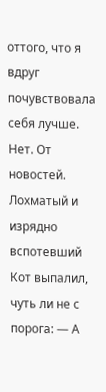оттого, что я вдруг почувствовала себя лучше. Нет. От новостей. Лохматый и изрядно вспотевший Кот выпалил, чуть ли не с порога: — А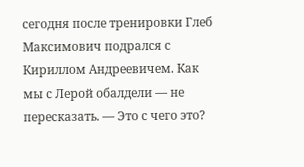сегодня после тренировки Глеб Максимович подрался с Кириллом Андреевичем. Как мы с Лерой обалдели — не пересказать. — Это с чего это?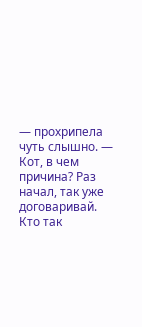— прохрипела чуть слышно. — Кот, в чем причина? Раз начал, так уже договаривай. Кто так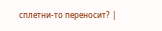сплетни-то переносит? |